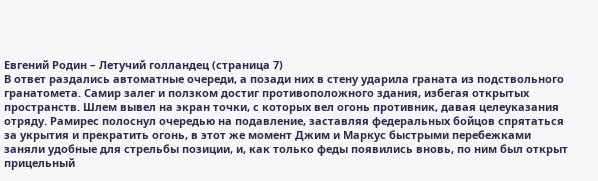Евгений Родин – Летучий голландец (страница 7)
В ответ раздались автоматные очереди, а позади них в стену ударила граната из подствольного гранатомета. Самир залег и ползком достиг противоположного здания, избегая открытых пространств. Шлем вывел на экран точки, с которых вел огонь противник, давая целеуказания отряду. Рамирес полоснул очередью на подавление, заставляя федеральных бойцов спрятаться за укрытия и прекратить огонь, в этот же момент Джим и Маркус быстрыми перебежками заняли удобные для стрельбы позиции, и, как только феды появились вновь, по ним был открыт прицельный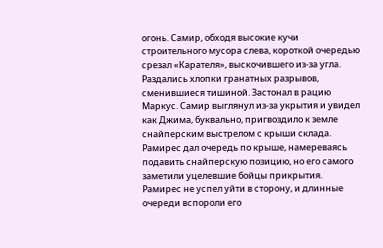огонь. Самир, обходя высокие кучи строительного мусора слева, короткой очередью срезал «Карателя», выскочившего из-за угла. Раздались хлопки гранатных разрывов, сменившиеся тишиной. Застонал в рацию Маркус. Самир выглянул из-за укрытия и увидел как Джима, буквально, пригвоздило к земле снайперским выстрелом с крыши склада. Рамирес дал очередь по крыше, намереваясь подавить снайперскую позицию, но его самого заметили уцелевшие бойцы прикрытия. Рамирес не успел уйти в сторону, и длинные очереди вспороли его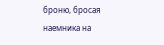броню, бросая наемника на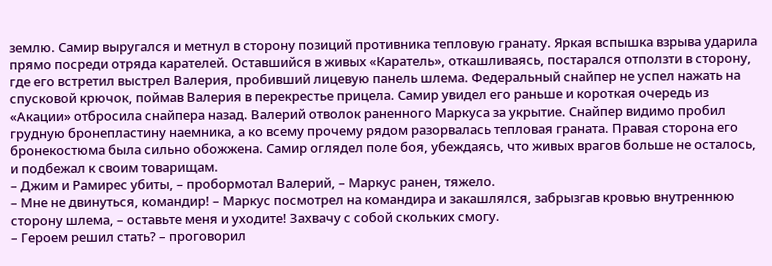землю. Самир выругался и метнул в сторону позиций противника тепловую гранату. Яркая вспышка взрыва ударила прямо посреди отряда карателей. Оставшийся в живых «Каратель», откашливаясь, постарался отползти в сторону, где его встретил выстрел Валерия, пробивший лицевую панель шлема. Федеральный снайпер не успел нажать на спусковой крючок, поймав Валерия в перекрестье прицела. Самир увидел его раньше и короткая очередь из «Акации» отбросила снайпера назад. Валерий отволок раненного Маркуса за укрытие. Снайпер видимо пробил грудную бронепластину наемника, а ко всему прочему рядом разорвалась тепловая граната. Правая сторона его бронекостюма была сильно обожжена. Самир оглядел поле боя, убеждаясь, что живых врагов больше не осталось, и подбежал к своим товарищам.
– Джим и Рамирес убиты, – пробормотал Валерий, – Маркус ранен, тяжело.
– Мне не двинуться, командир! – Маркус посмотрел на командира и закашлялся, забрызгав кровью внутреннюю сторону шлема, – оставьте меня и уходите! Захвачу с собой скольких смогу.
– Героем решил стать? – проговорил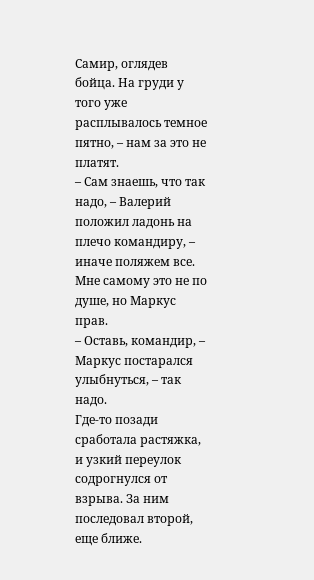Самир, оглядев бойца. На груди у того уже расплывалось темное пятно, – нам за это не платят.
– Сам знаешь, что так надо, – Валерий положил ладонь на плечо командиру, – иначе поляжем все. Мне самому это не по душе, но Маркус прав.
– Оставь, командир, – Маркус постарался улыбнуться, – так надо.
Где-то позади сработала растяжка, и узкий переулок содрогнулся от взрыва. За ним последовал второй, еще ближе.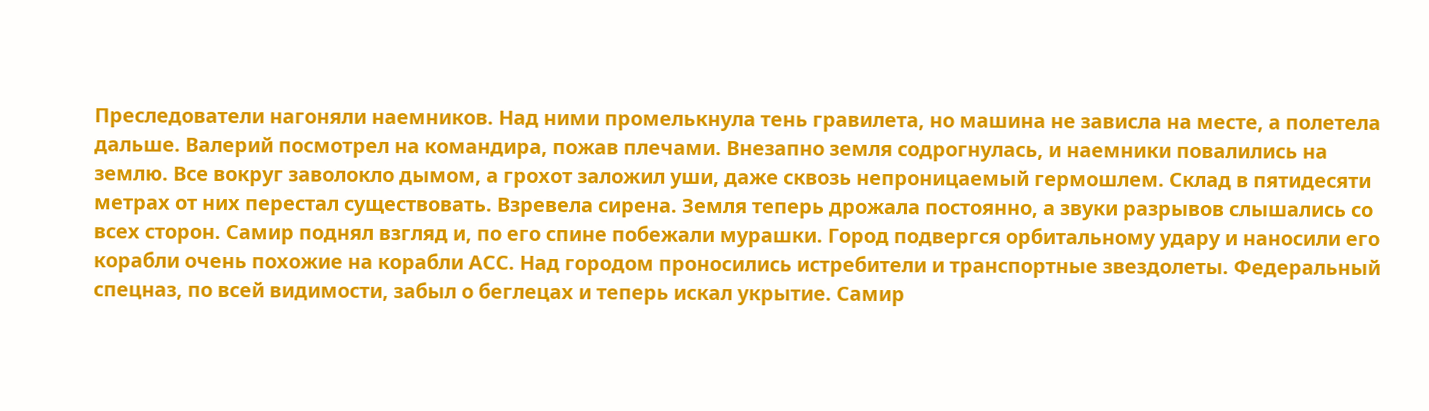Преследователи нагоняли наемников. Над ними промелькнула тень гравилета, но машина не зависла на месте, а полетела дальше. Валерий посмотрел на командира, пожав плечами. Внезапно земля содрогнулась, и наемники повалились на землю. Все вокруг заволокло дымом, а грохот заложил уши, даже сквозь непроницаемый гермошлем. Склад в пятидесяти метрах от них перестал существовать. Взревела сирена. Земля теперь дрожала постоянно, а звуки разрывов слышались со всех сторон. Самир поднял взгляд и, по его спине побежали мурашки. Город подвергся орбитальному удару и наносили его корабли очень похожие на корабли АСС. Над городом проносились истребители и транспортные звездолеты. Федеральный спецназ, по всей видимости, забыл о беглецах и теперь искал укрытие. Самир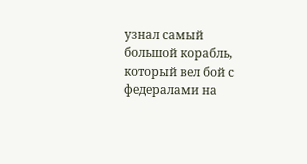узнал самый большой корабль, который вел бой с федералами на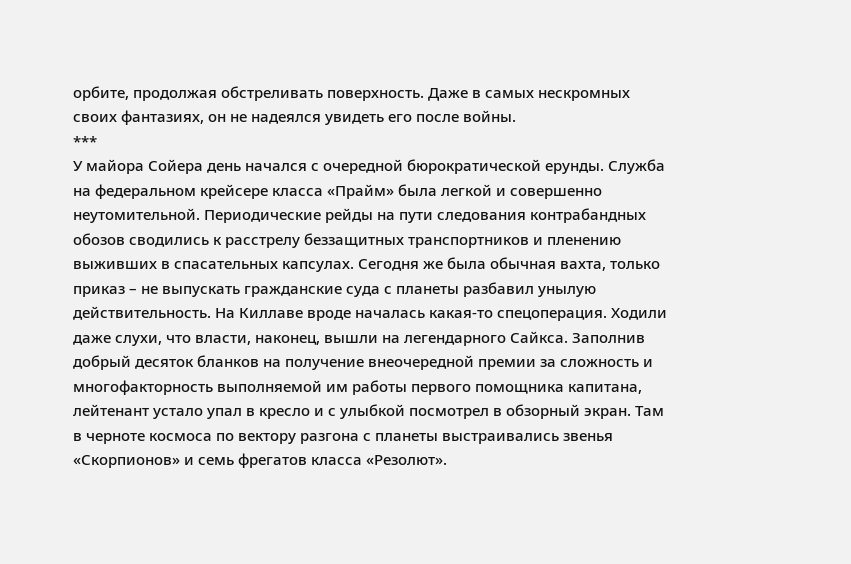орбите, продолжая обстреливать поверхность. Даже в самых нескромных своих фантазиях, он не надеялся увидеть его после войны.
***
У майора Сойера день начался с очередной бюрократической ерунды. Служба на федеральном крейсере класса «Прайм» была легкой и совершенно неутомительной. Периодические рейды на пути следования контрабандных обозов сводились к расстрелу беззащитных транспортников и пленению выживших в спасательных капсулах. Сегодня же была обычная вахта, только приказ – не выпускать гражданские суда с планеты разбавил унылую действительность. На Киллаве вроде началась какая-то спецоперация. Ходили даже слухи, что власти, наконец, вышли на легендарного Сайкса. Заполнив добрый десяток бланков на получение внеочередной премии за сложность и многофакторность выполняемой им работы первого помощника капитана, лейтенант устало упал в кресло и с улыбкой посмотрел в обзорный экран. Там в черноте космоса по вектору разгона с планеты выстраивались звенья «Скорпионов» и семь фрегатов класса «Резолют».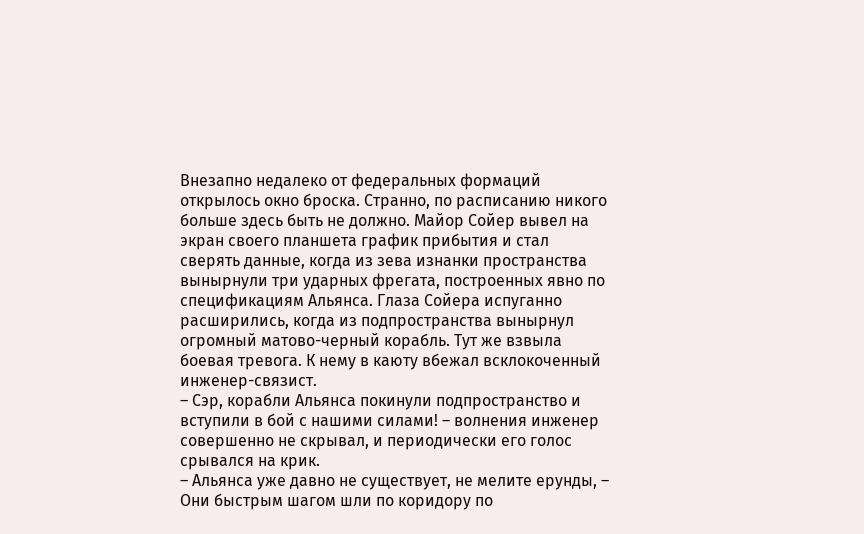Внезапно недалеко от федеральных формаций открылось окно броска. Странно, по расписанию никого больше здесь быть не должно. Майор Сойер вывел на экран своего планшета график прибытия и стал сверять данные, когда из зева изнанки пространства вынырнули три ударных фрегата, построенных явно по спецификациям Альянса. Глаза Сойера испуганно расширились, когда из подпространства вынырнул огромный матово-черный корабль. Тут же взвыла боевая тревога. К нему в каюту вбежал всклокоченный инженер-связист.
– Сэр, корабли Альянса покинули подпространство и вступили в бой с нашими силами! – волнения инженер совершенно не скрывал, и периодически его голос срывался на крик.
– Альянса уже давно не существует, не мелите ерунды, – Они быстрым шагом шли по коридору по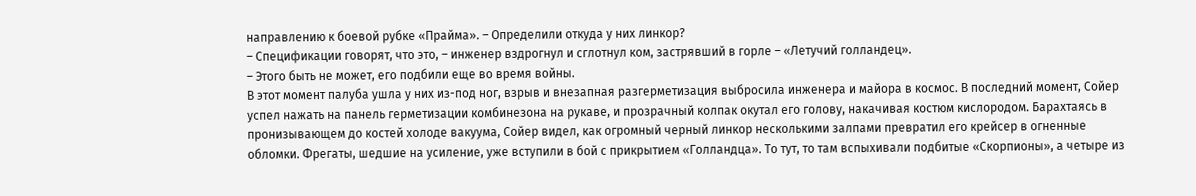направлению к боевой рубке «Прайма». – Определили откуда у них линкор?
– Спецификации говорят, что это, – инженер вздрогнул и сглотнул ком, застрявший в горле – «Летучий голландец».
– Этого быть не может, его подбили еще во время войны.
В этот момент палуба ушла у них из-под ног, взрыв и внезапная разгерметизация выбросила инженера и майора в космос. В последний момент, Сойер успел нажать на панель герметизации комбинезона на рукаве, и прозрачный колпак окутал его голову, накачивая костюм кислородом. Барахтаясь в пронизывающем до костей холоде вакуума, Сойер видел, как огромный черный линкор несколькими залпами превратил его крейсер в огненные обломки. Фрегаты, шедшие на усиление, уже вступили в бой с прикрытием «Голландца». То тут, то там вспыхивали подбитые «Скорпионы», а четыре из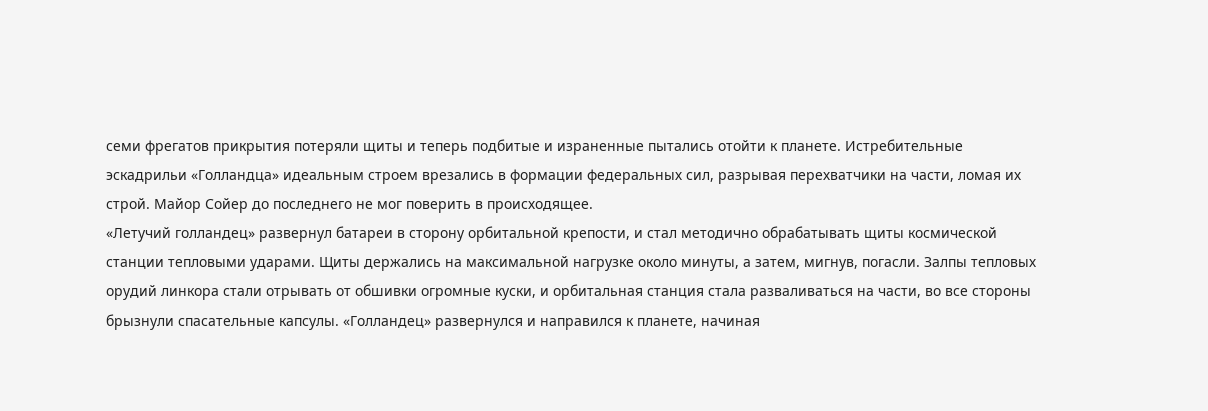семи фрегатов прикрытия потеряли щиты и теперь подбитые и израненные пытались отойти к планете. Истребительные эскадрильи «Голландца» идеальным строем врезались в формации федеральных сил, разрывая перехватчики на части, ломая их строй. Майор Сойер до последнего не мог поверить в происходящее.
«Летучий голландец» развернул батареи в сторону орбитальной крепости, и стал методично обрабатывать щиты космической станции тепловыми ударами. Щиты держались на максимальной нагрузке около минуты, а затем, мигнув, погасли. Залпы тепловых орудий линкора стали отрывать от обшивки огромные куски, и орбитальная станция стала разваливаться на части, во все стороны брызнули спасательные капсулы. «Голландец» развернулся и направился к планете, начиная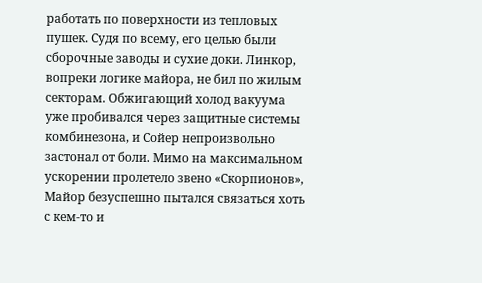работать по поверхности из тепловых пушек. Судя по всему, его целью были сборочные заводы и сухие доки. Линкор, вопреки логике майора, не бил по жилым секторам. Обжигающий холод вакуума уже пробивался через защитные системы комбинезона, и Сойер непроизвольно застонал от боли. Мимо на максимальном ускорении пролетело звено «Скорпионов», Майор безуспешно пытался связаться хоть с кем-то и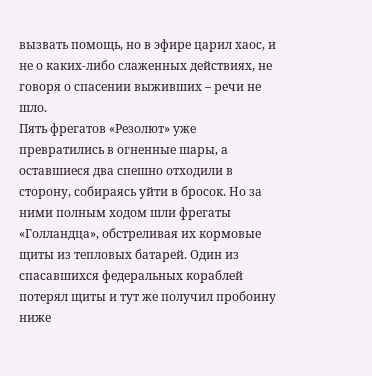вызвать помощь, но в эфире царил хаос, и не о каких-либо слаженных действиях, не говоря о спасении выживших – речи не шло.
Пять фрегатов «Резолют» уже превратились в огненные шары, а оставшиеся два спешно отходили в сторону, собираясь уйти в бросок. Но за ними полным ходом шли фрегаты «Голландца», обстреливая их кормовые щиты из тепловых батарей. Один из спасавшихся федеральных кораблей потерял щиты и тут же получил пробоину ниже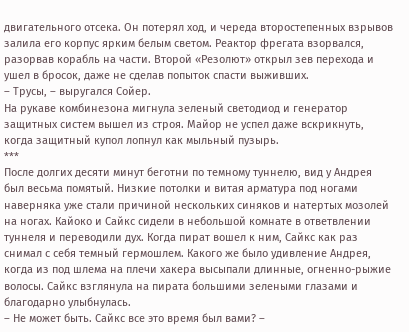двигательного отсека. Он потерял ход, и череда второстепенных взрывов залила его корпус ярким белым светом. Реактор фрегата взорвался, разорвав корабль на части. Второй «Резолют» открыл зев перехода и ушел в бросок, даже не сделав попыток спасти выживших.
– Трусы, – выругался Сойер.
На рукаве комбинезона мигнула зеленый светодиод и генератор защитных систем вышел из строя. Майор не успел даже вскрикнуть, когда защитный купол лопнул как мыльный пузырь.
***
После долгих десяти минут беготни по темному туннелю, вид у Андрея был весьма помятый. Низкие потолки и витая арматура под ногами наверняка уже стали причиной нескольких синяков и натертых мозолей на ногах. Кайоко и Сайкс сидели в небольшой комнате в ответвлении туннеля и переводили дух. Когда пират вошел к ним, Сайкс как раз снимал с себя темный гермошлем. Какого же было удивление Андрея, когда из под шлема на плечи хакера высыпали длинные, огненно-рыжие волосы. Сайкс взглянула на пирата большими зелеными глазами и благодарно улыбнулась.
– Не может быть. Сайкс все это время был вами? –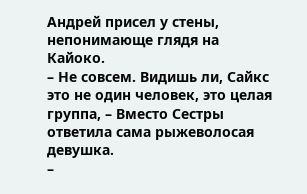Андрей присел у стены, непонимающе глядя на Кайоко.
– Не совсем. Видишь ли, Сайкс это не один человек, это целая группа, – Вместо Сестры ответила сама рыжеволосая девушка.
–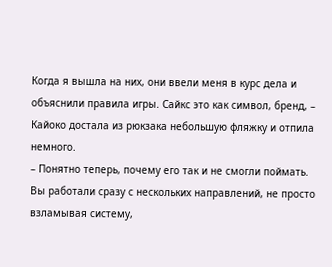Когда я вышла на них, они ввели меня в курс дела и объяснили правила игры. Сайкс это как символ, бренд, – Кайоко достала из рюкзака небольшую фляжку и отпила немного.
– Понятно теперь, почему его так и не смогли поймать. Вы работали сразу с нескольких направлений, не просто взламывая систему,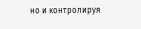но и контролируя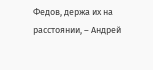Федов, держа их на расстоянии, – Андрей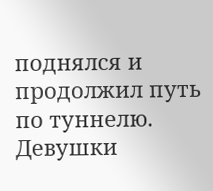поднялся и продолжил путь по туннелю. Девушки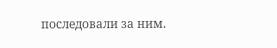последовали за ним.